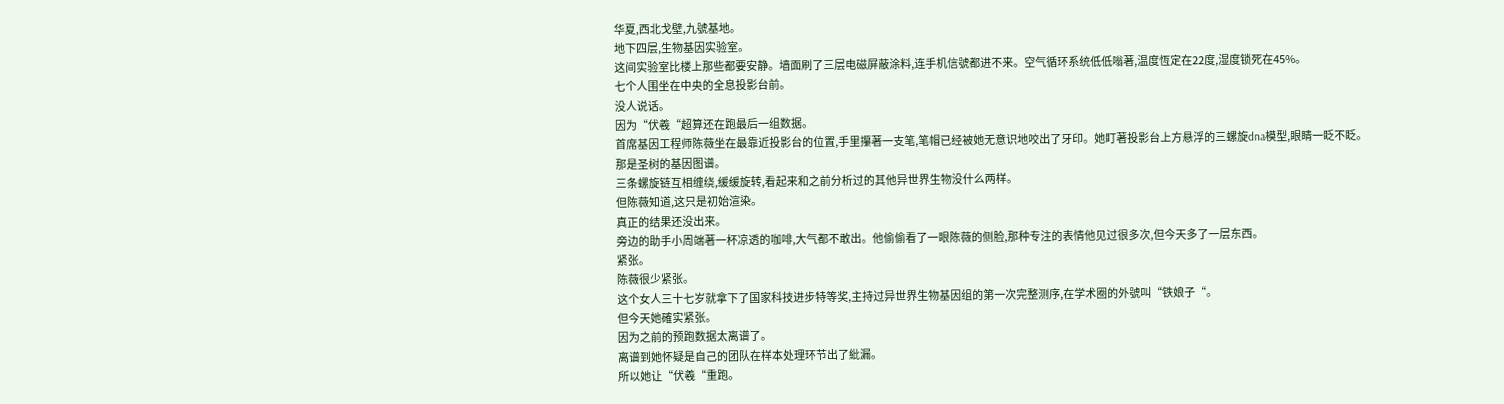华夏,西北戈壁,九號基地。
地下四层,生物基因实验室。
这间实验室比楼上那些都要安静。墙面刷了三层电磁屏蔽涂料,连手机信號都进不来。空气循环系统低低嗡著,温度恆定在22度,湿度锁死在45%。
七个人围坐在中央的全息投影台前。
没人说话。
因为“伏羲“超算还在跑最后一组数据。
首席基因工程师陈薇坐在最靠近投影台的位置,手里攥著一支笔,笔帽已经被她无意识地咬出了牙印。她盯著投影台上方悬浮的三螺旋dna模型,眼睛一眨不眨。
那是圣树的基因图谱。
三条螺旋链互相缠绕,缓缓旋转,看起来和之前分析过的其他异世界生物没什么两样。
但陈薇知道,这只是初始渲染。
真正的结果还没出来。
旁边的助手小周端著一杯凉透的咖啡,大气都不敢出。他偷偷看了一眼陈薇的侧脸,那种专注的表情他见过很多次,但今天多了一层东西。
紧张。
陈薇很少紧张。
这个女人三十七岁就拿下了国家科技进步特等奖,主持过异世界生物基因组的第一次完整测序,在学术圈的外號叫“铁娘子“。
但今天她確实紧张。
因为之前的预跑数据太离谱了。
离谱到她怀疑是自己的团队在样本处理环节出了紕漏。
所以她让“伏羲“重跑。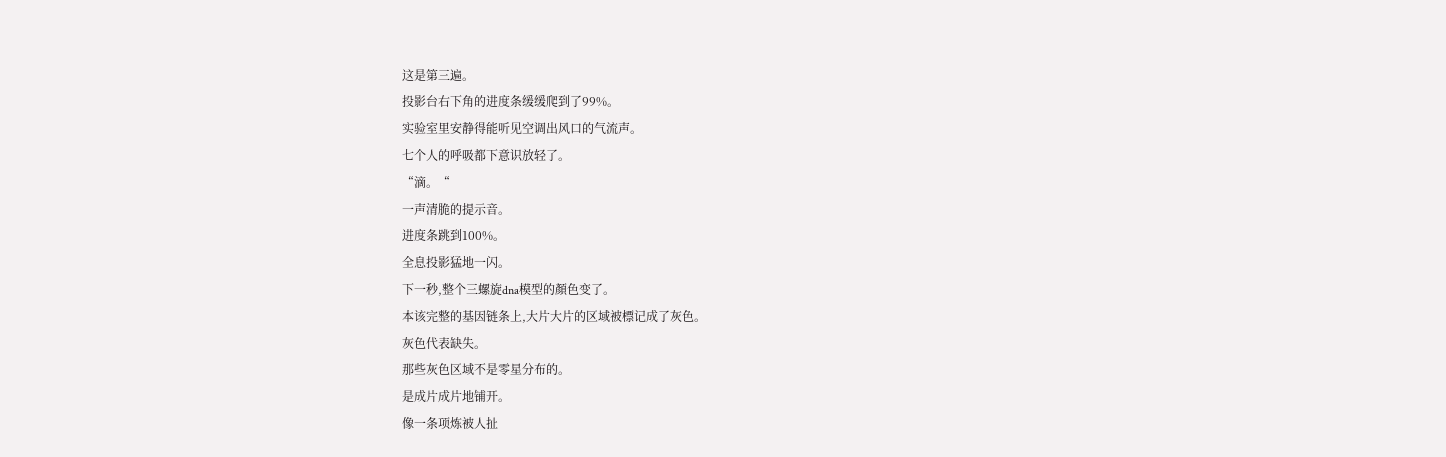这是第三遍。
投影台右下角的进度条缓缓爬到了99%。
实验室里安静得能听见空调出风口的气流声。
七个人的呼吸都下意识放轻了。
“滴。“
一声清脆的提示音。
进度条跳到100%。
全息投影猛地一闪。
下一秒,整个三螺旋dna模型的顏色变了。
本该完整的基因链条上,大片大片的区域被標记成了灰色。
灰色代表缺失。
那些灰色区域不是零星分布的。
是成片成片地铺开。
像一条项炼被人扯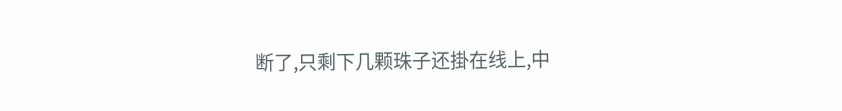断了,只剩下几颗珠子还掛在线上,中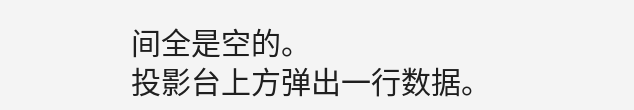间全是空的。
投影台上方弹出一行数据。